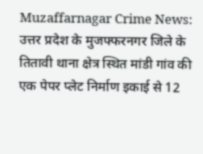Muzaffarnagar Crime News: उत्तर प्रदेश के मुजफ्फरनगर जिले के तितावी थाना क्षेत्र स्थित मांडी गांव की एक पेपर प्लेट निर्माण इकाई से 12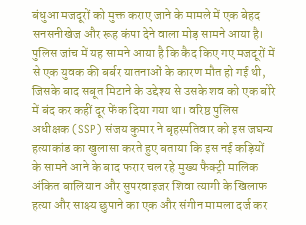बंधुआ मजदूरों को मुक्त कराए जाने के मामले में एक बेहद सनसनीखेज और रूह कंपा देने वाला मोड़ सामने आया है। पुलिस जांच में यह सामने आया है कि कैद किए गए मजदूरों में से एक युवक की बर्बर यातनाओं के कारण मौत हो गई थी, जिसके बाद सबूत मिटाने के उद्देश्य से उसके शव को एक बोरे में बंद कर कहीं दूर फेंक दिया गया था। वरिष्ठ पुलिस अधीक्षक (SSP) संजय कुमार ने बृहस्पतिवार को इस जघन्य हत्याकांड का खुलासा करते हुए बताया कि इस नई कड़ियों के सामने आने के बाद फरार चल रहे मुख्य फैक्ट्री मालिक अंकित बालियान और सुपरवाइजर शिवा त्यागी के खिलाफ हत्या और साक्ष्य छुपाने का एक और संगीन मामला दर्ज कर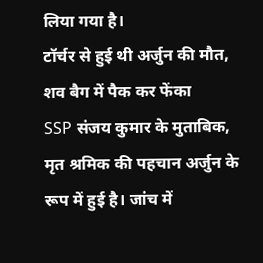लिया गया है।
टॉर्चर से हुई थी अर्जुन की मौत, शव बैग में पैक कर फेंका
SSP संजय कुमार के मुताबिक, मृत श्रमिक की पहचान अर्जुन के रूप में हुई है। जांच में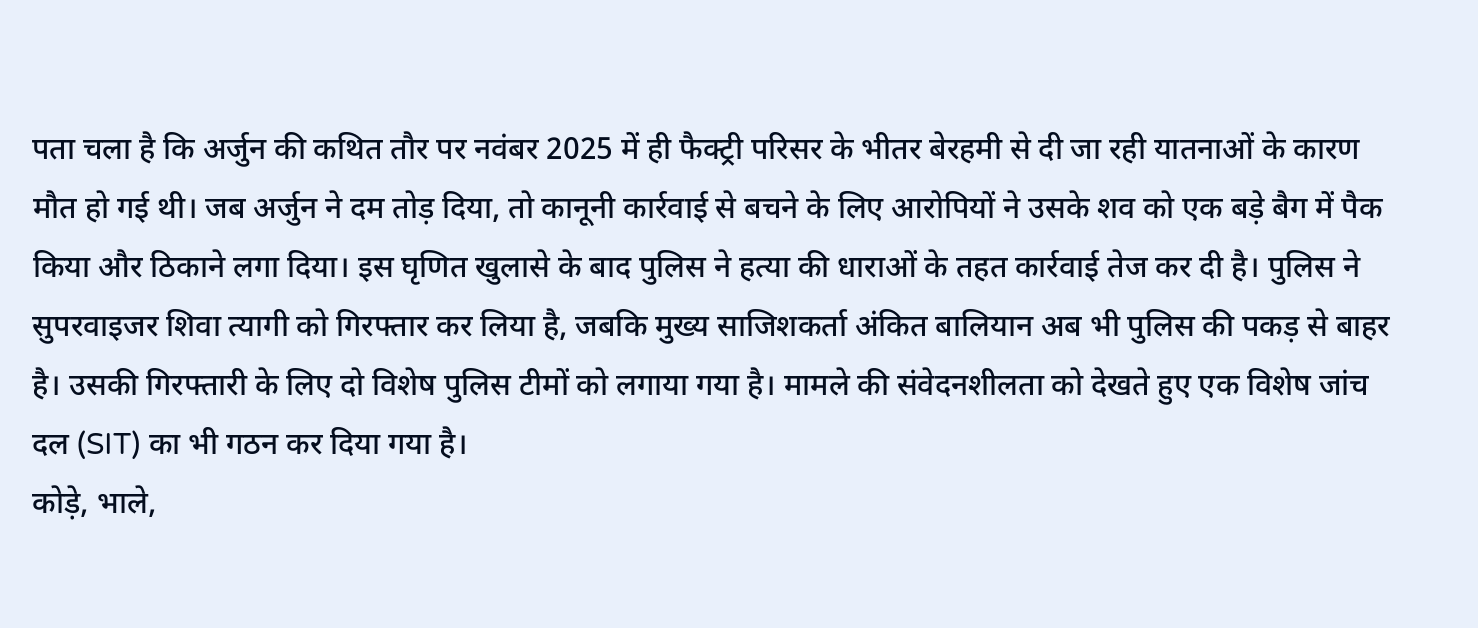पता चला है कि अर्जुन की कथित तौर पर नवंबर 2025 में ही फैक्ट्री परिसर के भीतर बेरहमी से दी जा रही यातनाओं के कारण मौत हो गई थी। जब अर्जुन ने दम तोड़ दिया, तो कानूनी कार्रवाई से बचने के लिए आरोपियों ने उसके शव को एक बड़े बैग में पैक किया और ठिकाने लगा दिया। इस घृणित खुलासे के बाद पुलिस ने हत्या की धाराओं के तहत कार्रवाई तेज कर दी है। पुलिस ने सुपरवाइजर शिवा त्यागी को गिरफ्तार कर लिया है, जबकि मुख्य साजिशकर्ता अंकित बालियान अब भी पुलिस की पकड़ से बाहर है। उसकी गिरफ्तारी के लिए दो विशेष पुलिस टीमों को लगाया गया है। मामले की संवेदनशीलता को देखते हुए एक विशेष जांच दल (SIT) का भी गठन कर दिया गया है।
कोड़े, भाले,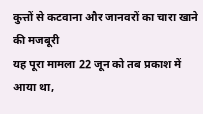कुत्तों से कटवाना और जानवरों का चारा खाने की मजबूरी
यह पूरा मामला 22 जून को तब प्रकाश में आया था,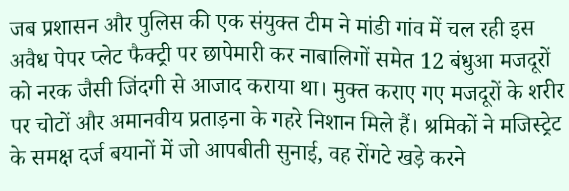जब प्रशासन और पुलिस की एक संयुक्त टीम ने मांडी गांव में चल रही इस अवैध पेपर प्लेट फैक्ट्री पर छापेमारी कर नाबालिगों समेत 12 बंधुआ मजदूरों को नरक जैसी जिंदगी से आजाद कराया था। मुक्त कराए गए मजदूरों के शरीर पर चोटों और अमानवीय प्रताड़ना के गहरे निशान मिले हैं। श्रमिकों ने मजिस्ट्रेट के समक्ष दर्ज बयानों में जो आपबीती सुनाई, वह रोंगटे खड़े करने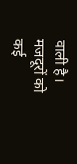वाली है। मजदूरों को कई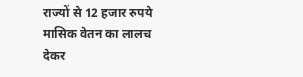राज्यों से 12 हजार रुपये मासिक वेतन का लालच देकर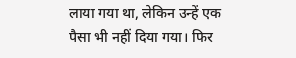लाया गया था, लेकिन उन्हें एक पैसा भी नहीं दिया गया। फिर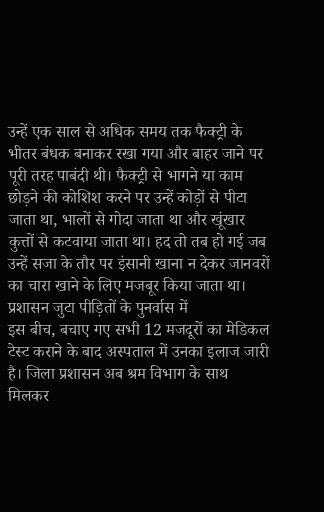उन्हें एक साल से अधिक समय तक फैक्ट्री के भीतर बंधक बनाकर रखा गया और बाहर जाने पर पूरी तरह पाबंदी थी। फैक्ट्री से भागने या काम छोड़ने की कोशिश करने पर उन्हें कोड़ों से पीटा जाता था, भालों से गोदा जाता था और खूंखार कुत्तों से कटवाया जाता था। हद तो तब हो गई जब उन्हें सजा के तौर पर इंसानी खाना न देकर जानवरों का चारा खाने के लिए मजबूर किया जाता था।
प्रशासन जुटा पीड़ितों के पुनर्वास में
इस बीच, बचाए गए सभी 12 मजदूरों का मेडिकल टेस्ट कराने के बाद अस्पताल में उनका इलाज जारी है। जिला प्रशासन अब श्रम विभाग के साथ मिलकर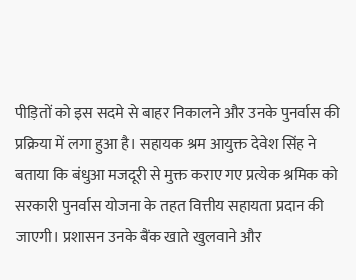पीड़ितों को इस सदमे से बाहर निकालने और उनके पुनर्वास की प्रक्रिया में लगा हुआ है। सहायक श्रम आयुक्त देवेश सिंह ने बताया कि बंधुआ मजदूरी से मुक्त कराए गए प्रत्येक श्रमिक को सरकारी पुनर्वास योजना के तहत वित्तीय सहायता प्रदान की जाएगी। प्रशासन उनके बैंक खाते खुलवाने और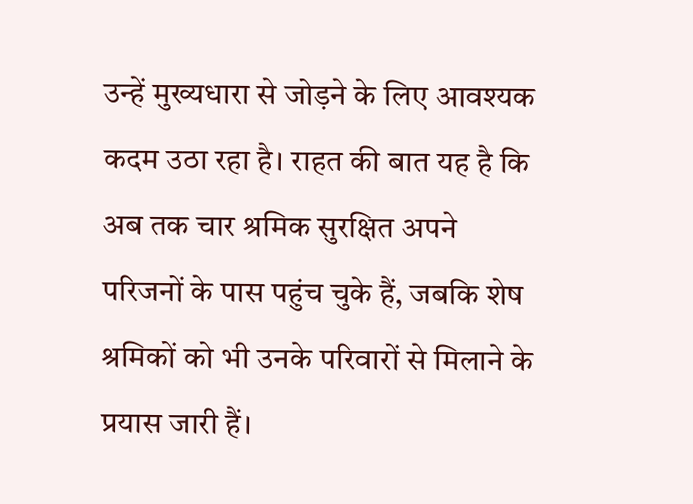उन्हें मुख्यधारा से जोड़ने के लिए आवश्यक कदम उठा रहा है। राहत की बात यह है कि अब तक चार श्रमिक सुरक्षित अपने परिजनों के पास पहुंच चुके हैं, जबकि शेष श्रमिकों को भी उनके परिवारों से मिलाने के प्रयास जारी हैं।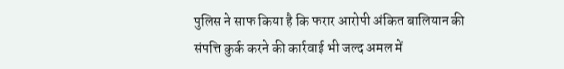पुलिस ने साफ किया है कि फरार आरोपी अंकित बालियान की संपत्ति कुर्क करने की कार्रवाई भी जल्द अमल में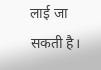लाई जा सकती है।